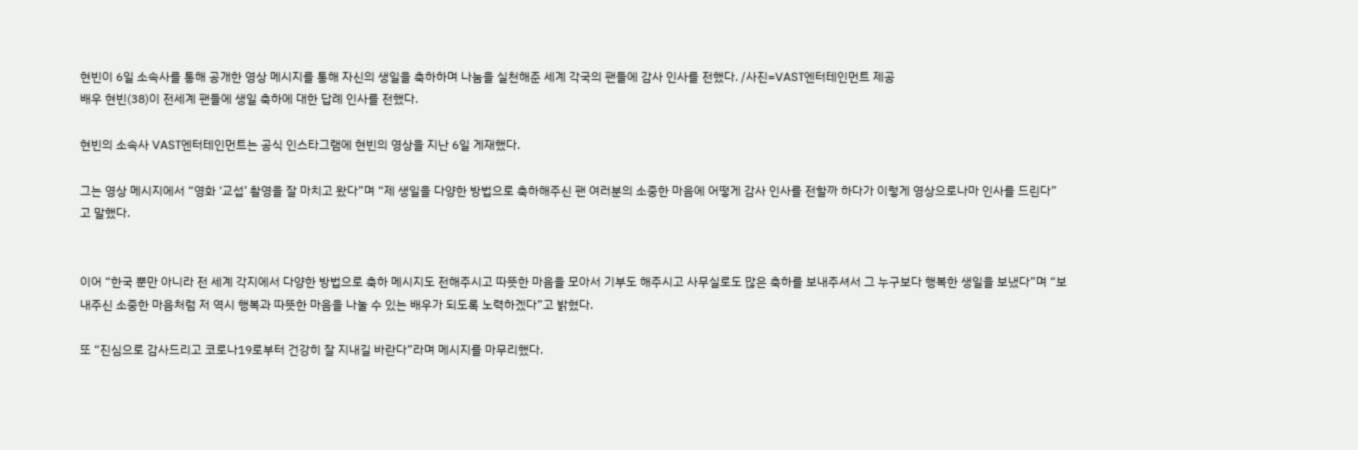현빈이 6일 소속사를 통해 공개한 영상 메시지를 통해 자신의 생일을 축하하며 나눔을 실천해준 세계 각국의 팬들에 감사 인사를 전했다. /사진=VAST엔터테인먼트 제공
배우 현빈(38)이 전세계 팬들에 생일 축하에 대한 답례 인사를 전했다.

현빈의 소속사 VAST엔터테인먼트는 공식 인스타그램에 현빈의 영상을 지난 6일 게재했다.

그는 영상 메시지에서 “영화 ‘교섭’ 촬영을 잘 마치고 왔다”며 “제 생일을 다양한 방법으로 축하해주신 팬 여러분의 소중한 마음에 어떻게 감사 인사를 전할까 하다가 이렇게 영상으로나마 인사를 드린다”고 말했다.


이어 “한국 뿐만 아니라 전 세계 각지에서 다양한 방법으로 축하 메시지도 전해주시고 따뜻한 마음을 모아서 기부도 해주시고 사무실로도 많은 축하를 보내주셔서 그 누구보다 행복한 생일을 보냈다”며 “보내주신 소중한 마음처럼 저 역시 행복과 따뜻한 마음을 나눌 수 있는 배우가 되도록 노력하겠다”고 밝혔다.

또 “진심으로 감사드리고 코로나19로부터 건강히 잘 지내길 바란다”라며 메시지를 마무리했다.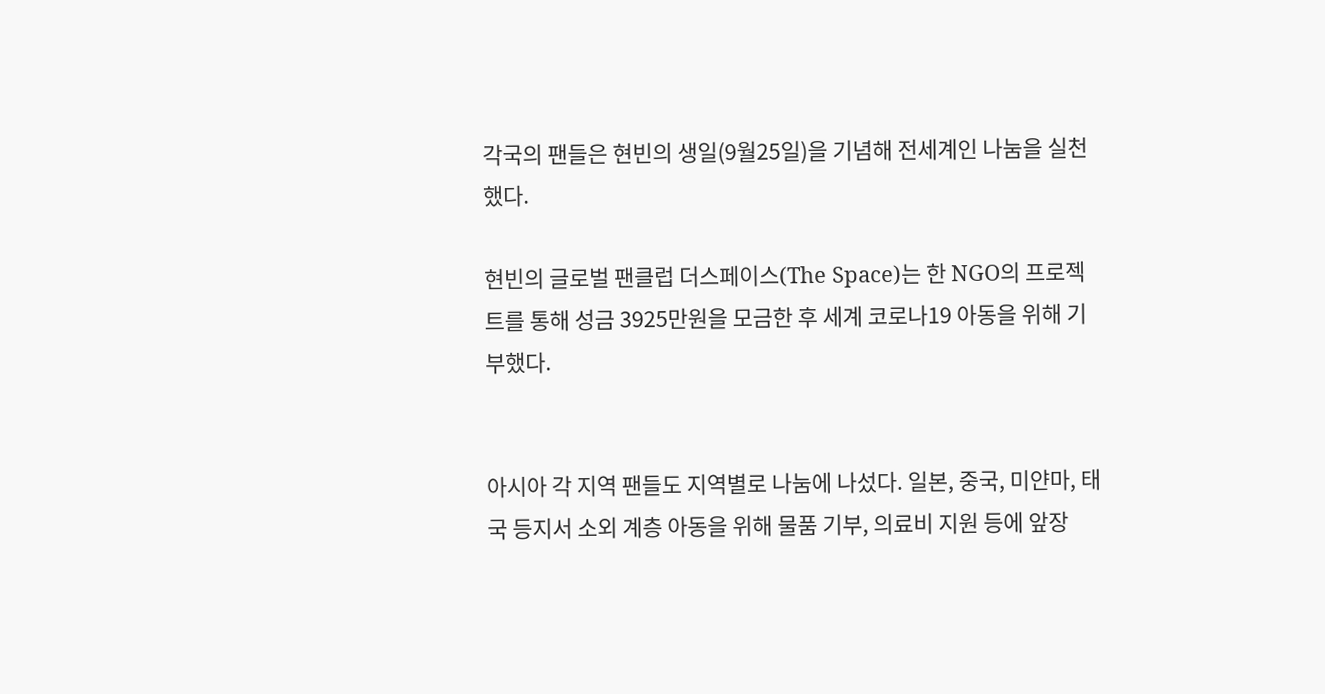각국의 팬들은 현빈의 생일(9월25일)을 기념해 전세계인 나눔을 실천했다.

현빈의 글로벌 팬클럽 더스페이스(The Space)는 한 NGO의 프로젝트를 통해 성금 3925만원을 모금한 후 세계 코로나19 아동을 위해 기부했다.


아시아 각 지역 팬들도 지역별로 나눔에 나섰다. 일본, 중국, 미얀마, 태국 등지서 소외 계층 아동을 위해 물품 기부, 의료비 지원 등에 앞장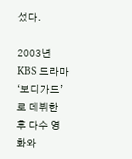섰다.

2003년 KBS 드라마 ‘보디가드’로 데뷔한 후 다수 영화와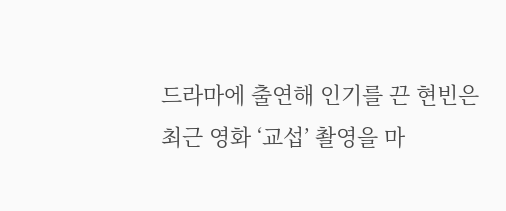드라마에 출연해 인기를 끈 현빈은 최근 영화 ‘교섭’ 촬영을 마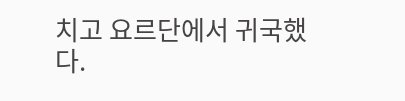치고 요르단에서 귀국했다.